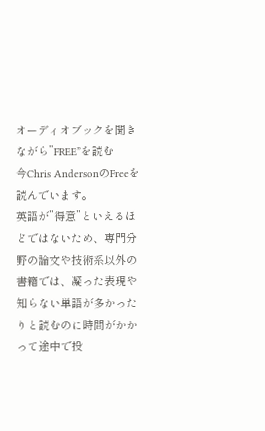オーディオブックを聞きながら”FREE”を読む
今Chris AndersonのFreeを読んでいます。
英語が”得意”といえるほどではないため、専門分野の論文や技術系以外の書籍では、凝った表現や知らない単語が多かったりと読むのに時間がかかって途中で投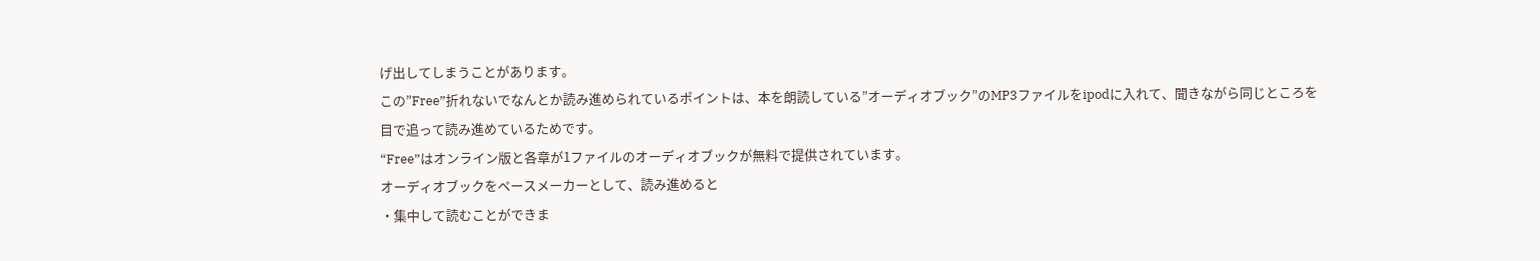げ出してしまうことがあります。
この”Free”折れないでなんとか読み進められているポイントは、本を朗読している”オーディオブック”のMP3ファイルをipodに入れて、聞きながら同じところを目で追って読み進めているためです。
“Free”はオンライン版と各章が1ファイルのオーディオブックが無料で提供されています。
オーディオブックをペースメーカーとして、読み進めると
・集中して読むことができま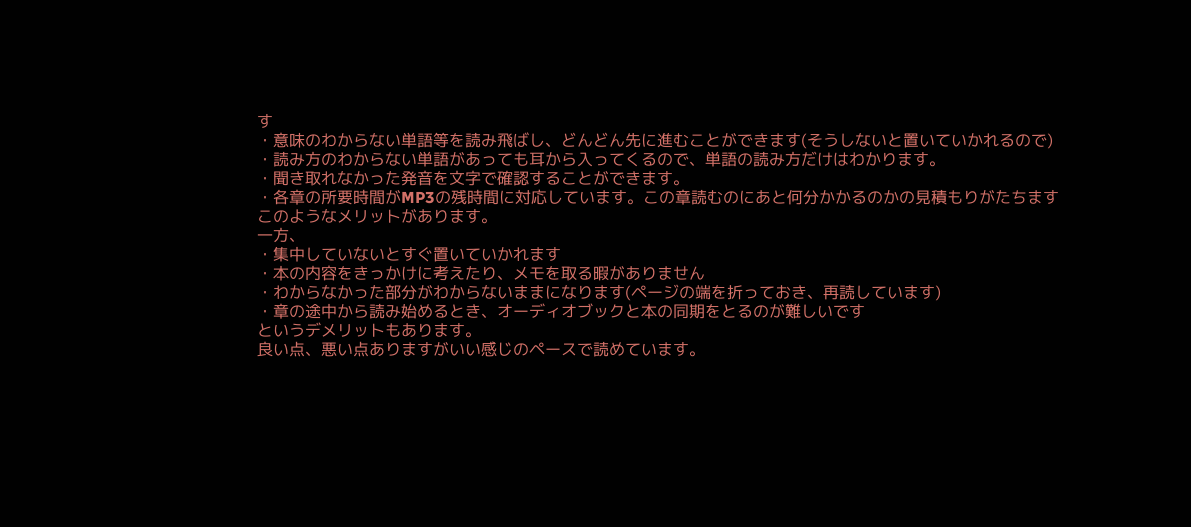す
・意味のわからない単語等を読み飛ばし、どんどん先に進むことができます(そうしないと置いていかれるので)
・読み方のわからない単語があっても耳から入ってくるので、単語の読み方だけはわかります。
・聞き取れなかった発音を文字で確認することができます。
・各章の所要時間がMP3の残時間に対応しています。この章読むのにあと何分かかるのかの見積もりがたちます
このようなメリットがあります。
一方、
・集中していないとすぐ置いていかれます
・本の内容をきっかけに考えたり、メモを取る暇がありません
・わからなかった部分がわからないままになります(ページの端を折っておき、再読しています)
・章の途中から読み始めるとき、オーディオブックと本の同期をとるのが難しいです
というデメリットもあります。
良い点、悪い点ありますがいい感じのペースで読めています。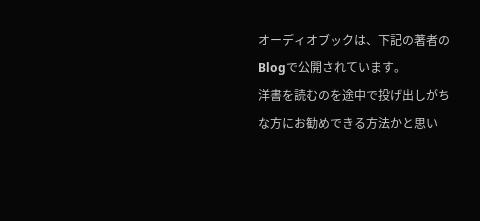オーディオブックは、下記の著者のBlogで公開されています。
洋書を読むのを途中で投げ出しがちな方にお勧めできる方法かと思い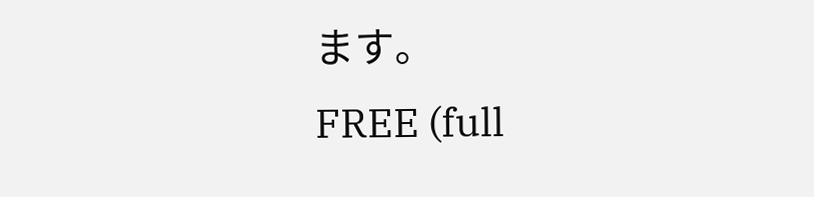ます。
FREE (full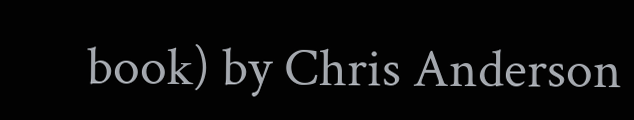book) by Chris Anderson